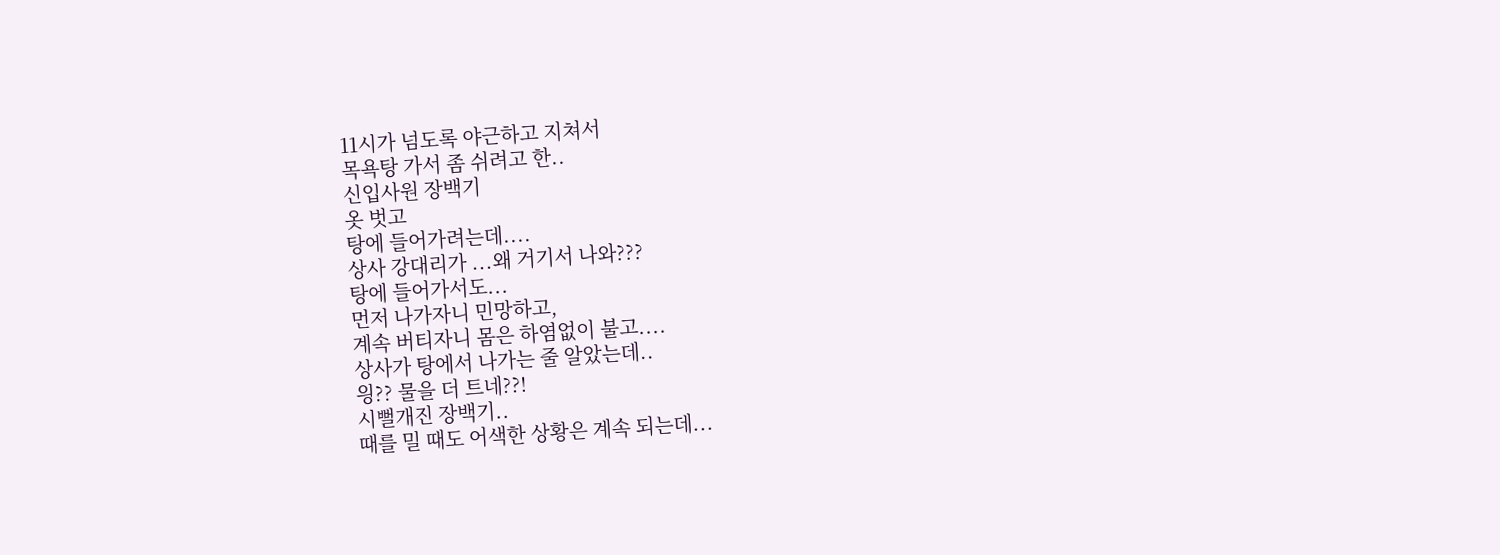11시가 넘도록 야근하고 지쳐서
목욕탕 가서 좀 쉬려고 한..
신입사원 장백기
옷 벗고
탕에 들어가려는데....
상사 강대리가 ...왜 거기서 나와???
탕에 들어가서도...
먼저 나가자니 민망하고,
계속 버티자니 몸은 하염없이 불고....
상사가 탕에서 나가는 줄 알았는데..
읭?? 물을 더 트네??!
시뻘개진 장백기..
때를 밀 때도 어색한 상황은 계속 되는데...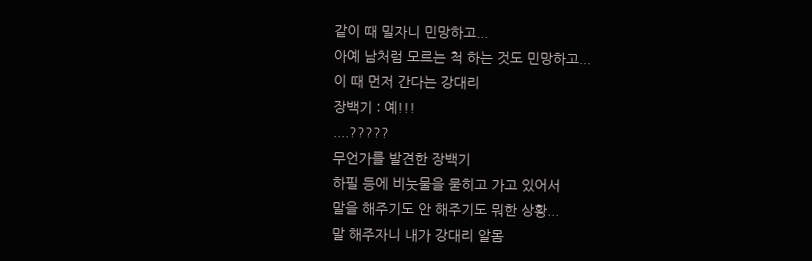같이 때 밀자니 민망하고...
아예 남처럼 모르는 척 하는 것도 민망하고...
이 때 먼저 간다는 강대리
장백기 : 예!!!
....?????
무언가를 발견한 장백기
하필 등에 비눗물을 묻히고 가고 있어서
말을 해주기도 안 해주기도 뭐한 상황...
말 해주자니 내가 강대리 알몸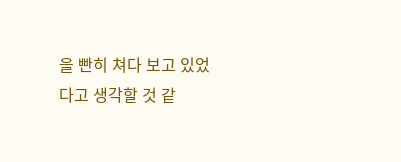을 빤히 쳐다 보고 있었다고 생각할 것 같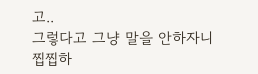고..
그렇다고 그냥 말을 안하자니 찝찝하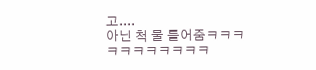고....
아닌 척 물 틀어줌ㅋㅋㅋㅋㅋㅋㅋㅋㅋㅋㅋ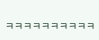ㅋㅋㅋㅋㅋㅋㅋㅋㅋㅋ